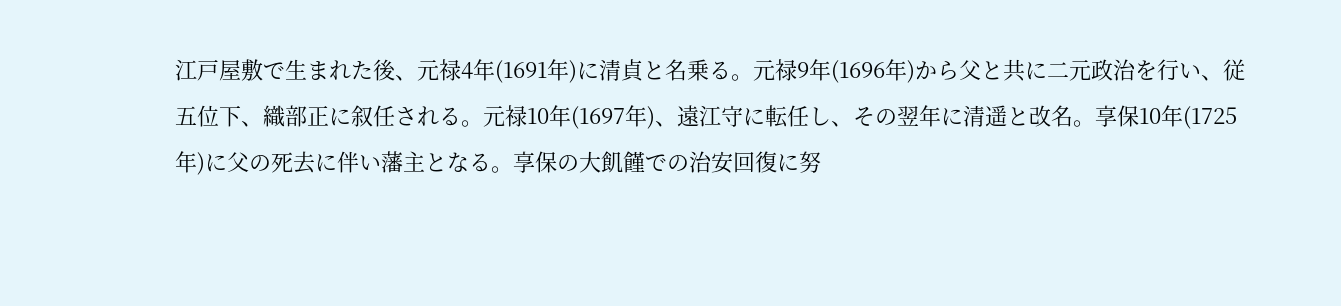江戸屋敷で生まれた後、元禄4年(1691年)に清貞と名乗る。元禄9年(1696年)から父と共に二元政治を行い、従五位下、織部正に叙任される。元禄10年(1697年)、遠江守に転任し、その翌年に清遥と改名。享保10年(1725年)に父の死去に伴い藩主となる。享保の大飢饉での治安回復に努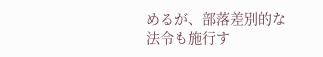めるが、部落差別的な法令も施行す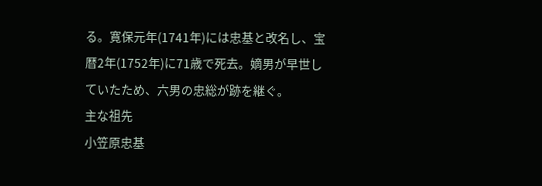る。寛保元年(1741年)には忠基と改名し、宝暦2年(1752年)に71歳で死去。嫡男が早世していたため、六男の忠総が跡を継ぐ。
主な祖先
小笠原忠基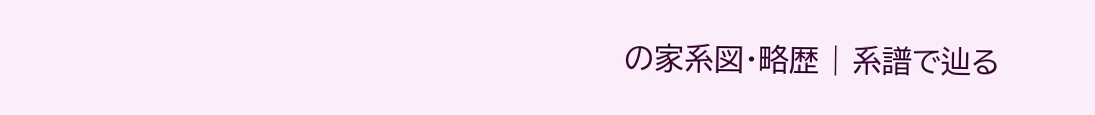の家系図・略歴 | 系譜で辿る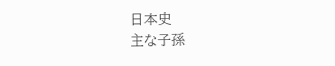日本史
主な子孫